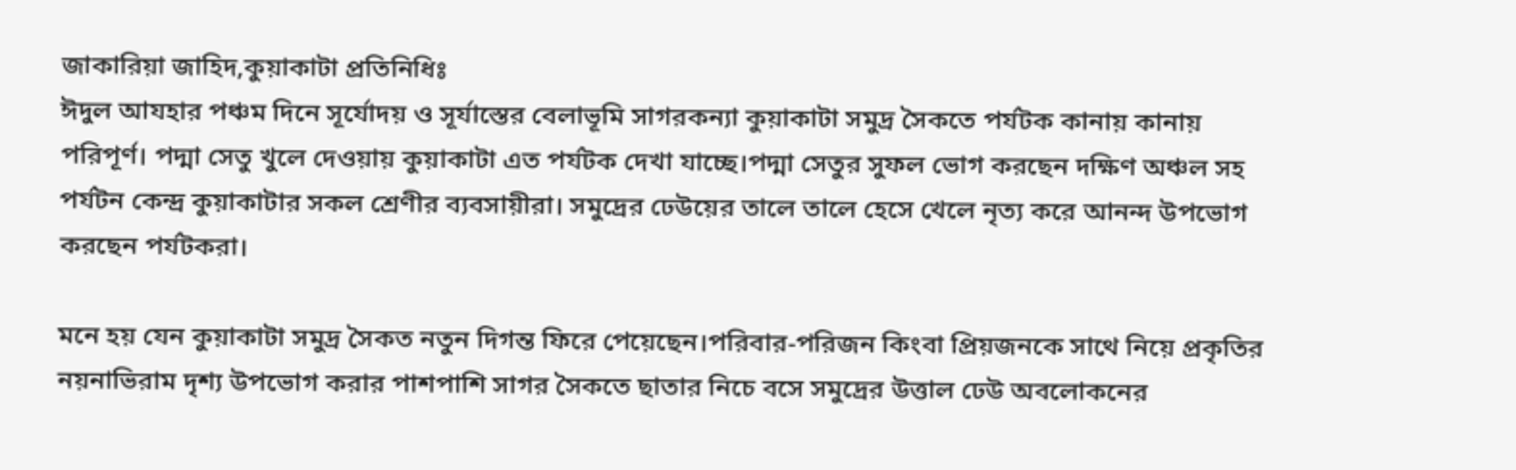জাকারিয়া জাহিদ,কুয়াকাটা প্রতিনিধিঃ
ঈদুল আযহার পঞ্চম দিনে সূর্যোদয় ও সূর্যাস্তের বেলাভূমি সাগরকন্যা কুয়াকাটা সমুদ্র সৈকতে পর্যটক কানায় কানায় পরিপূর্ণ। পদ্মা সেতু খুলে দেওয়ায় কুয়াকাটা এত পর্যটক দেখা যাচ্ছে।পদ্মা সেতুর সুফল ভোগ করছেন দক্ষিণ অঞ্চল সহ পর্যটন কেন্দ্র কুয়াকাটার সকল শ্রেণীর ব্যবসায়ীরা। সমুদ্রের ঢেউয়ের তালে তালে হেসে খেলে নৃত্য করে আনন্দ উপভোগ করছেন পর্যটকরা।

মনে হয় যেন কুয়াকাটা সমুদ্র সৈকত নতুন দিগন্ত ফিরে পেয়েছেন।পরিবার-পরিজন কিংবা প্রিয়জনকে সাথে নিয়ে প্রকৃতির নয়নাভিরাম দৃশ্য উপভোগ করার পাশপাশি সাগর সৈকতে ছাতার নিচে বসে সমুদ্রের উত্তাল ঢেউ অবলোকনের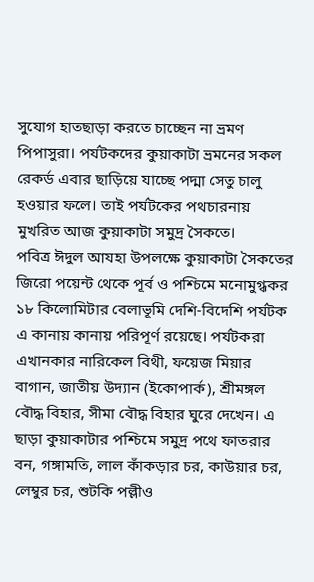সুযোগ হাতছাড়া করতে চাচ্ছেন না ভ্রমণ পিপাসুরা। পর্যটকদের কুয়াকাটা ভ্রমনের সকল রেকর্ড এবার ছাড়িয়ে যাচ্ছে পদ্মা সেতু চালু হওয়ার ফলে। তাই পর্যটকের পথচারনায় মুখরিত আজ কুয়াকাটা সমুদ্র সৈকতে।
পবিত্র ঈদুল আযহা উপলক্ষে কুয়াকাটা সৈকতের জিরো পয়েন্ট থেকে পূর্ব ও পশ্চিমে মনোমুগ্ধকর ১৮ কিলোমিটার বেলাভূমি দেশি-বিদেশি পর্যটক এ কানায় কানায় পরিপূর্ণ রয়েছে। পর্যটকরা এখানকার নারিকেল বিথী, ফয়েজ মিয়ার বাগান, জাতীয় উদ্যান (ইকোপার্ক), শ্রীমঙ্গল বৌদ্ধ বিহার, সীমা বৌদ্ধ বিহার ঘুরে দেখেন। এ ছাড়া কুয়াকাটার পশ্চিমে সমুদ্র পথে ফাতরার বন, গঙ্গামতি, লাল কাঁকড়ার চর, কাউয়ার চর, লেম্বুর চর, শুটকি পল্লীও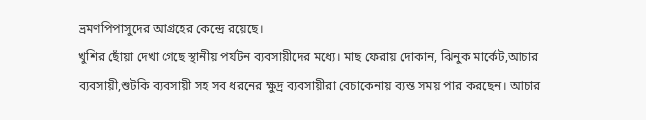ভ্রমণপিপাসুদের আগ্রহের কেন্দ্রে রয়েছে।
খুশির ছোঁয়া দেখা গেছে স্থানীয় পর্যটন ব্যবসায়ীদের মধ্যে। মাছ ফেরায় দোকান, ঝিনুক মার্কেট,আচার ব্যবসায়ী,শুটকি ব্যবসায়ী সহ সব ধরনের ক্ষুদ্র ব্যবসায়ীরা বেচাকেনায় ব্যস্ত সময় পার করছেন। আচার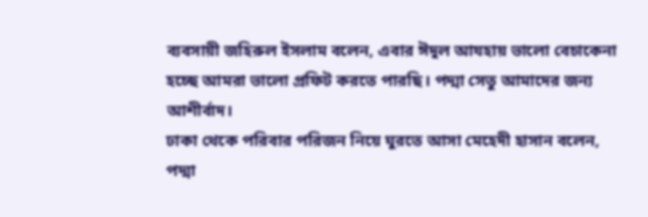ব্যবসায়ী জহিরুল ইসলাম বলেন, এবার ঈদুল আযহায় ভালো বেচাকেনা হচ্ছে আমরা ভালো প্রফিট করতে পারছি। পদ্মা সেতু আমাদের জন্য আশীর্বাদ।
ঢাকা থেকে পরিবার পরিজন নিয়ে ঘুরতে আসা মেহেদী হাসান বলেন, পদ্মা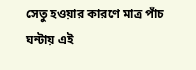সেতু হওয়ার কারণে মাত্র পাঁচ ঘন্টায় এই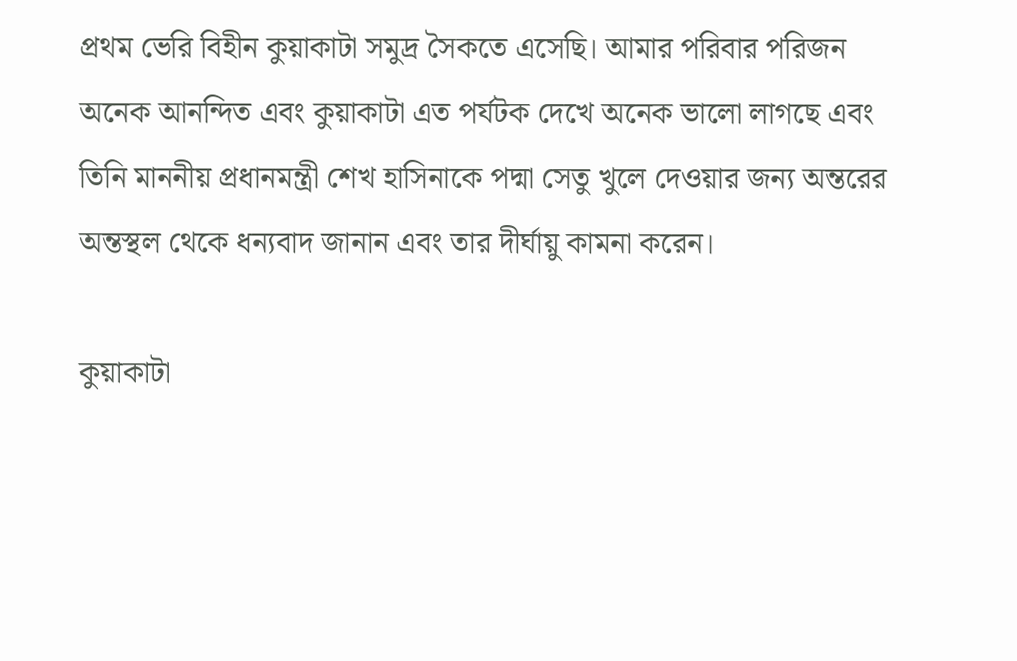প্রথম ভেরি বিহীন কুয়াকাটা সমুদ্র সৈকতে এসেছি। আমার পরিবার পরিজন অনেক আনন্দিত এবং কুয়াকাটা এত পর্যটক দেখে অনেক ভালো লাগছে এবং তিনি মাননীয় প্রধানমন্ত্রী শেখ হাসিনাকে পদ্মা সেতু খুলে দেওয়ার জন্য অন্তরের অন্তস্থল থেকে ধন্যবাদ জানান এবং তার দীর্ঘায়ু কামনা করেন।

কুয়াকাটা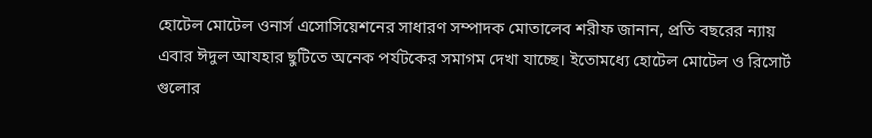হোটেল মোটেল ওনার্স এসোসিয়েশনের সাধারণ সম্পাদক মোতালেব শরীফ জানান, প্রতি বছরের ন্যায় এবার ঈদুল আযহার ছুটিতে অনেক পর্যটকের সমাগম দেখা যাচ্ছে। ইতোমধ্যে হোটেল মোটেল ও রিসোর্ট গুলোর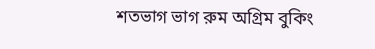শতভাগ ভাগ রুম অগ্রিম বুকিং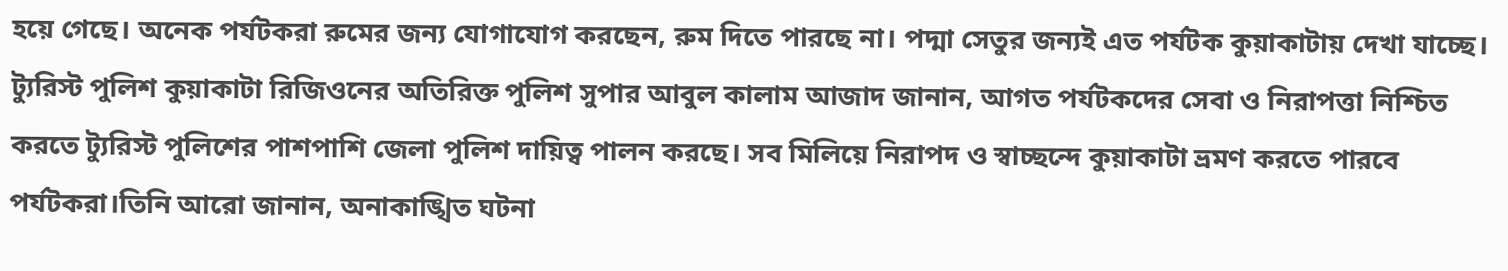হয়ে গেছে। অনেক পর্যটকরা রুমের জন্য যোগাযোগ করছেন, রুম দিতে পারছে না। পদ্মা সেতুর জন্যই এত পর্যটক কুয়াকাটায় দেখা যাচ্ছে।
ট্যুরিস্ট পুলিশ কুয়াকাটা রিজিওনের অতিরিক্ত পুলিশ সুপার আবুল কালাম আজাদ জানান, আগত পর্যটকদের সেবা ও নিরাপত্তা নিশ্চিত করতে ট্যুরিস্ট পুলিশের পাশপাশি জেলা পুলিশ দায়িত্ব পালন করছে। সব মিলিয়ে নিরাপদ ও স্বাচ্ছন্দে কুয়াকাটা ভ্রমণ করতে পারবে পর্যটকরা।তিনি আরো জানান, অনাকাঙ্খিত ঘটনা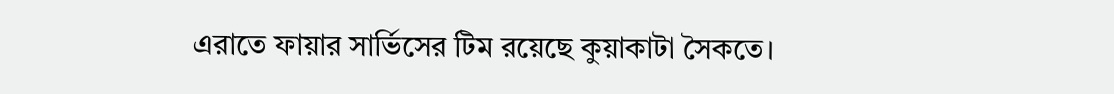এরাতে ফায়ার সার্ভিসের টিম রয়েছে কুয়াকাটা সৈকতে।